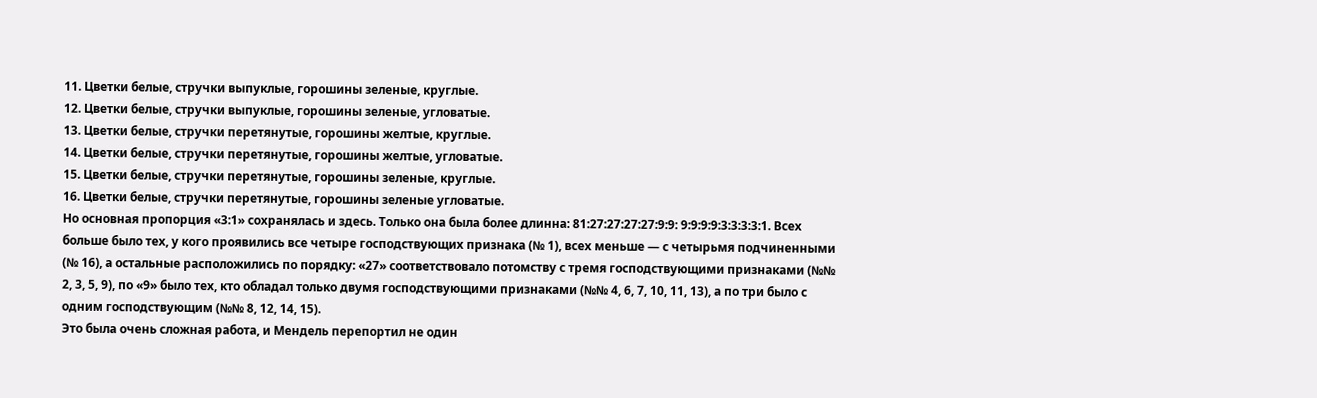11. Цветки белые, стручки выпуклые, горошины зеленые, круглые.
12. Цветки белые, стручки выпуклые, горошины зеленые, угловатые.
13. Цветки белые, стручки перетянутые, горошины желтые, круглые.
14. Цветки белые, стручки перетянутые, горошины желтые, угловатые.
15. Цветки белые, стручки перетянутые, горошины зеленые, круглые.
16. Цветки белые, стручки перетянутые, горошины зеленые угловатые.
Но основная пропорция «3:1» сохранялась и здесь. Только она была более длинна: 81:27:27:27:27:9:9: 9:9:9:9:3:3:3:3:1. Всех больше было тех, у кого проявились все четыре господствующих признака (№ 1), всех меньше — с четырьмя подчиненными (№ 16), а остальные расположились по порядку: «27» соответствовало потомству с тремя господствующими признаками (№№ 2, 3, 5, 9), по «9» было тех, кто обладал только двумя господствующими признаками (№№ 4, 6, 7, 10, 11, 13), а по три было с одним господствующим (№№ 8, 12, 14, 15).
Это была очень сложная работа, и Мендель перепортил не один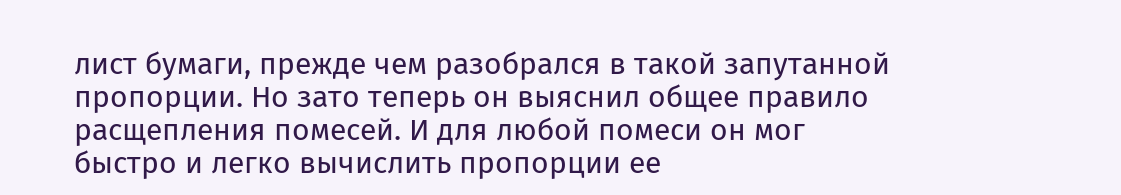лист бумаги, прежде чем разобрался в такой запутанной пропорции. Но зато теперь он выяснил общее правило расщепления помесей. И для любой помеси он мог быстро и легко вычислить пропорции ее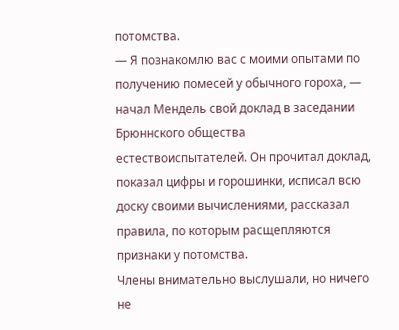потомства.
— Я познакомлю вас с моими опытами по получению помесей у обычного гороха, — начал Мендель свой доклад в заседании Брюннского общества естествоиспытателей. Он прочитал доклад, показал цифры и горошинки, исписал всю доску своими вычислениями, рассказал правила, по которым расщепляются признаки у потомства.
Члены внимательно выслушали, но ничего не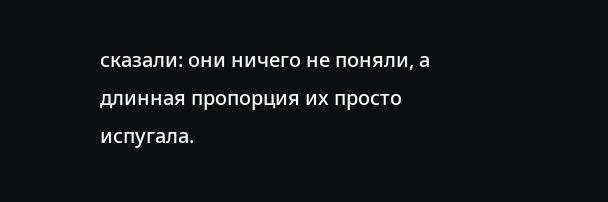сказали: они ничего не поняли, а длинная пропорция их просто испугала.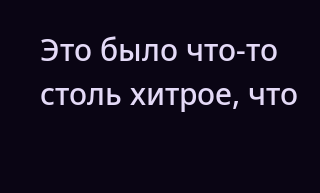Это было что-то столь хитрое, что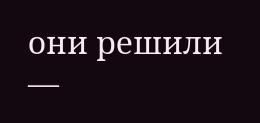они решили —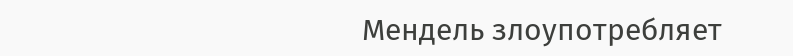Мендель злоупотребляет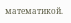математикой.